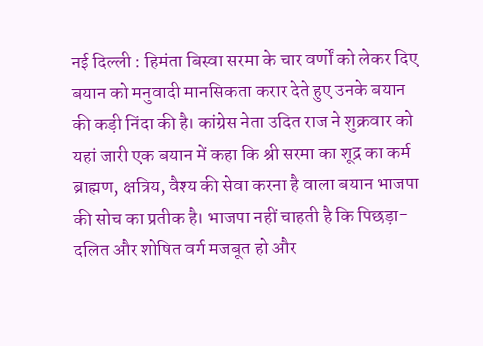नई दिल्ली : हिमंता बिस्वा सरमा के चार वर्णों को लेकर दिए बयान को मनुवादी मानसिकता करार देते हुए उनके बयान की कड़ी निंदा की है। कांग्रेस नेता उदित राज ने शुक्रवार को यहां जारी एक बयान में कहा कि श्री सरमा का शूद्र का कर्म ब्राह्मण, क्षत्रिय, वैश्य की सेवा करना है वाला बयान भाजपा की सोच का प्रतीक है। भाजपा नहीं चाहती है कि पिछड़ा-दलित और शोषित वर्ग मजबूत हो और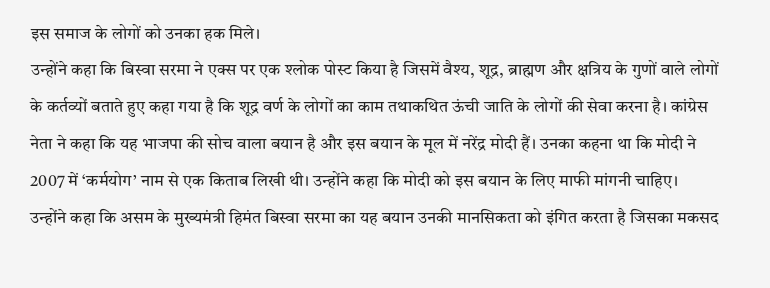इस समाज के लोगों को उनका हक मिले।
उन्होंने कहा कि बिस्वा सरमा ने एक्स पर एक श्लोक पोस्ट किया है जिसमें वैश्य, शूद्र, ब्राह्मण और क्षत्रिय के गुणों वाले लोगों के कर्तव्यों बताते हुए कहा गया है कि शूद्र वर्ण के लोगों का काम तथाकथित ऊंची जाति के लोगों की सेवा करना है। कांग्रेस नेता ने कहा कि यह भाजपा की सोच वाला बयान है और इस बयान के मूल में नरेंद्र मोदी हैं। उनका कहना था कि मोदी ने 2007 में ‘कर्मयोग’ नाम से एक किताब लिखी थी। उन्होंने कहा कि मोदी को इस बयान के लिए माफी मांगनी चाहिए।
उन्होंने कहा कि असम के मुख्यमंत्री हिमंत बिस्वा सरमा का यह बयान उनकी मानसिकता को इंगित करता है जिसका मकसद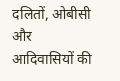दलितों, ओबीसी और आदिवासियों की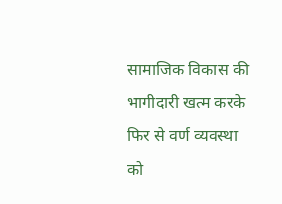सामाजिक विकास की भागीदारी खत्म करके फिर से वर्ण व्यवस्था को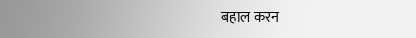बहाल करन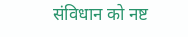संविधान को नष्ट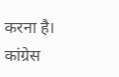करना है।
कांग्रेस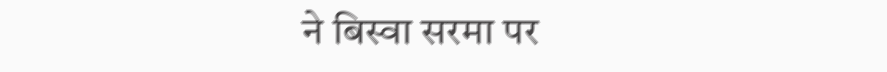ने बिस्वा सरमा पर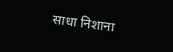साधा निशाना